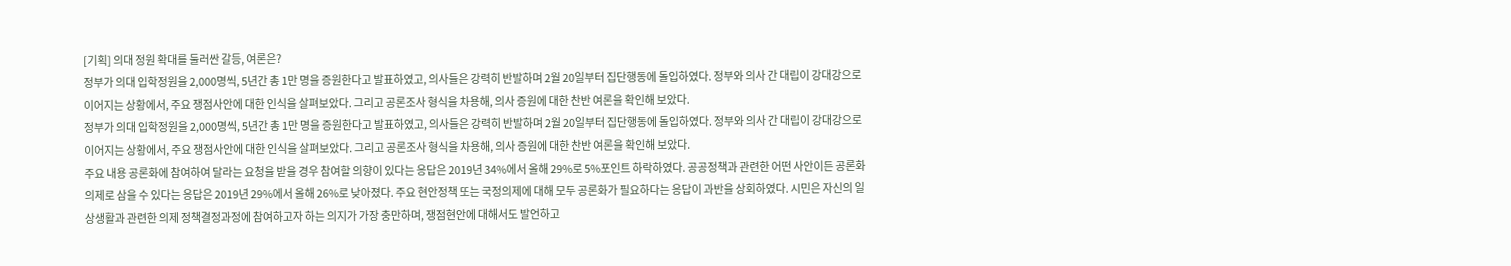[기획] 의대 정원 확대를 둘러싼 갈등, 여론은?
정부가 의대 입학정원을 2,000명씩, 5년간 총 1만 명을 증원한다고 발표하였고, 의사들은 강력히 반발하며 2월 20일부터 집단행동에 돌입하였다. 정부와 의사 간 대립이 강대강으로 이어지는 상황에서, 주요 쟁점사안에 대한 인식을 살펴보았다. 그리고 공론조사 형식을 차용해, 의사 증원에 대한 찬반 여론을 확인해 보았다.
정부가 의대 입학정원을 2,000명씩, 5년간 총 1만 명을 증원한다고 발표하였고, 의사들은 강력히 반발하며 2월 20일부터 집단행동에 돌입하였다. 정부와 의사 간 대립이 강대강으로 이어지는 상황에서, 주요 쟁점사안에 대한 인식을 살펴보았다. 그리고 공론조사 형식을 차용해, 의사 증원에 대한 찬반 여론을 확인해 보았다.
주요 내용 공론화에 참여하여 달라는 요청을 받을 경우 참여할 의향이 있다는 응답은 2019년 34%에서 올해 29%로 5%포인트 하락하였다. 공공정책과 관련한 어떤 사안이든 공론화 의제로 삼을 수 있다는 응답은 2019년 29%에서 올해 26%로 낮아졌다. 주요 현안정책 또는 국정의제에 대해 모두 공론화가 필요하다는 응답이 과반을 상회하였다. 시민은 자신의 일상생활과 관련한 의제 정책결정과정에 참여하고자 하는 의지가 가장 충만하며, 쟁점현안에 대해서도 발언하고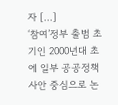자 [...]
‘참여’정부 출범 초기인 2000년대 초에 일부 공공정책 사안 중심으로 논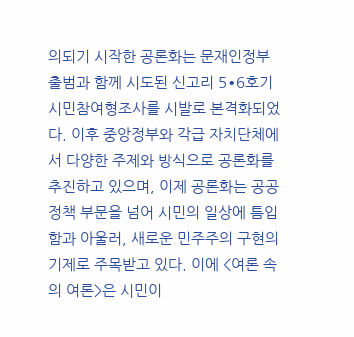의되기 시작한 공론화는 문재인정부 출범과 함께 시도된 신고리 5∙6호기 시민참여형조사를 시발로 본격화되었다. 이후 중앙정부와 각급 자치단체에서 다양한 주제와 방식으로 공론화를 추진하고 있으며, 이제 공론화는 공공정책 부문을 넘어 시민의 일상에 틈입함과 아울러, 새로운 민주주의 구현의 기제로 주목받고 있다. 이에 <여론 속의 여론>은 시민이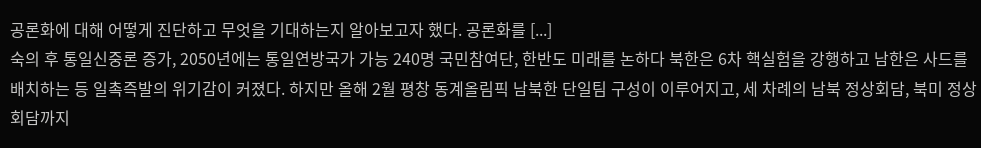공론화에 대해 어떻게 진단하고 무엇을 기대하는지 알아보고자 했다. 공론화를 [...]
숙의 후 통일신중론 증가, 2050년에는 통일연방국가 가능 240명 국민참여단, 한반도 미래를 논하다 북한은 6차 핵실험을 강행하고 남한은 사드를 배치하는 등 일촉즉발의 위기감이 커졌다. 하지만 올해 2월 평창 동계올림픽 남북한 단일팀 구성이 이루어지고, 세 차례의 남북 정상회담, 북미 정상회담까지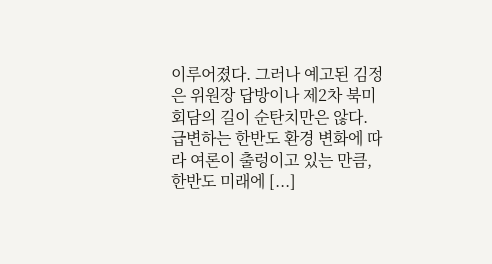이루어졌다. 그러나 예고된 김정은 위원장 답방이나 제2차 북미회담의 길이 순탄치만은 않다. 급변하는 한반도 환경 변화에 따라 여론이 출렁이고 있는 만큼, 한반도 미래에 [...]